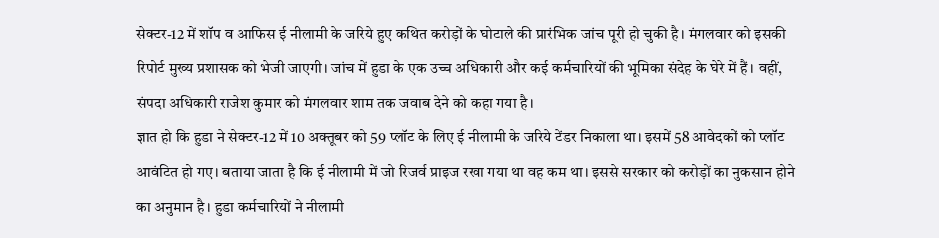सेक्टर-12 में शॉप व आफिस ई नीलामी के जरिये हुए कथित करोड़ों के घोटाले की प्रारंभिक जांच पूरी हो चुकी है। मंगलवार को इसकी रिपोर्ट मुख्य प्रशासक को भेजी जाएगी। जांच में हुडा के एक उच्च अधिकारी और कई कर्मचारियों की भूमिका संदेह के घेरे में हैं। वहीं, संपदा अधिकारी राजेश कुमार को मंगलवार शाम तक जवाब देने को कहा गया है।
ज्ञात हो कि हुडा ने सेक्टर-12 में 10 अक्तूबर को 59 प्लॉट के लिए ई नीलामी के जरिये टेंडर निकाला था। इसमें 58 आवेदकों को प्लॉट आवंटित हो गए। बताया जाता है कि ई नीलामी में जो रिजर्व प्राइज रखा गया था वह कम था। इससे सरकार को करोड़ों का नुकसान होने का अनुमान है। हुडा कर्मचारियों ने नीलामी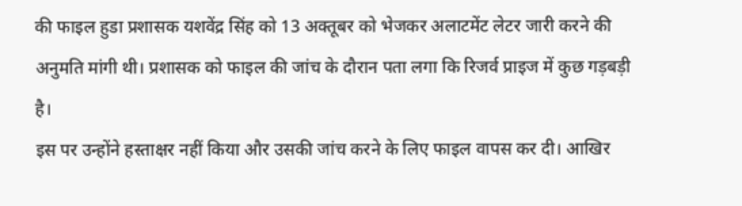की फाइल हुडा प्रशासक यशवेंद्र सिंह को 13 अक्तूबर को भेजकर अलाटमेंट लेटर जारी करने की अनुमति मांगी थी। प्रशासक को फाइल की जांच के दौरान पता लगा कि रिजर्व प्राइज में कुछ गड़बड़ी है।
इस पर उन्होंने हस्ताक्षर नहीं किया और उसकी जांच करने के लिए फाइल वापस कर दी। आखिर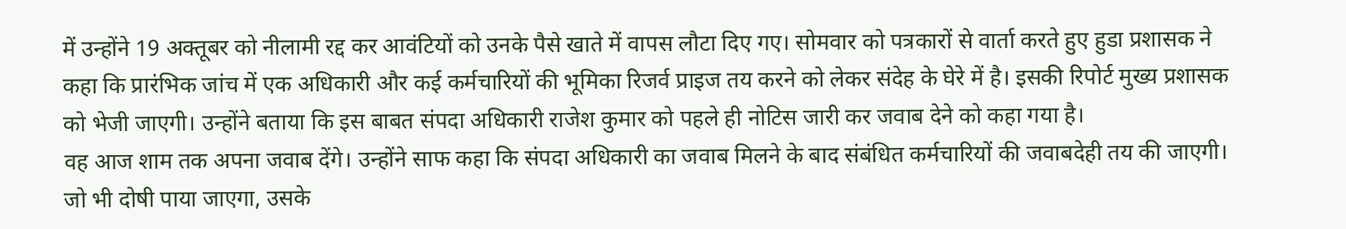में उन्होंने 19 अक्तूबर को नीलामी रद्द कर आवंटियों को उनके पैसे खाते में वापस लौटा दिए गए। सोमवार को पत्रकारों से वार्ता करते हुए हुडा प्रशासक ने कहा कि प्रारंभिक जांच में एक अधिकारी और कई कर्मचारियों की भूमिका रिजर्व प्राइज तय करने को लेकर संदेह के घेरे में है। इसकी रिपोर्ट मुख्य प्रशासक को भेजी जाएगी। उन्होंने बताया कि इस बाबत संपदा अधिकारी राजेश कुमार को पहले ही नोटिस जारी कर जवाब देने को कहा गया है।
वह आज शाम तक अपना जवाब देंगे। उन्होंने साफ कहा कि संपदा अधिकारी का जवाब मिलने के बाद संबंधित कर्मचारियों की जवाबदेही तय की जाएगी। जो भी दोषी पाया जाएगा, उसके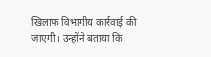खिलाफ विभागीय कार्रवाई की जाएगी। उन्होंने बताया कि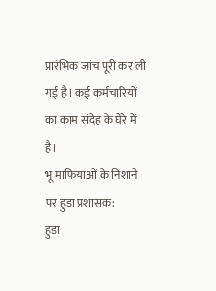प्रारंभिक जांच पूरी कर ली गई है। कई कर्मचारियों का काम संदेह के घेरे में है।
भू माफियाओं के निशाने पर हुडा प्रशासक:
हुडा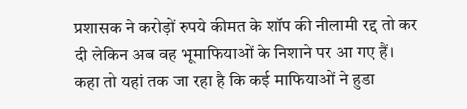प्रशासक ने करोड़ों रुपये कीमत के शॉप की नीलामी रद्द तो कर दी लेकिन अब वह भूमाफियाओं के निशाने पर आ गए हैं। कहा तो यहां तक जा रहा है कि कई माफियाओं ने हुडा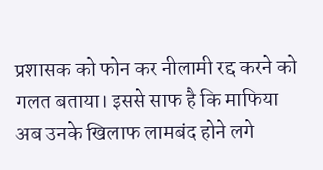प्रशासक को फोन कर नीलामी रद्द करने को गलत बताया। इससे साफ है कि माफिया अब उनके खिलाफ लामबंद होने लगे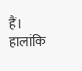हैं। हालांकि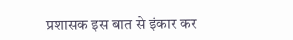प्रशासक इस बात से इंकार कर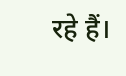रहे हैं।